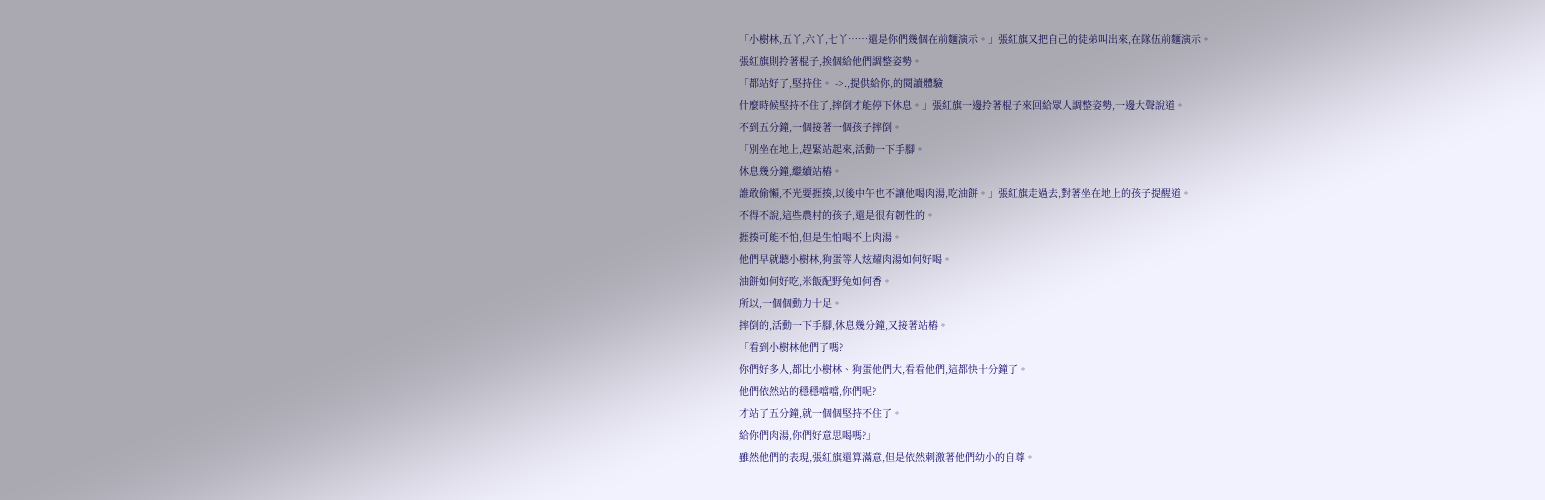「小樹林,五丫,六丫,七丫……還是你們幾個在前麵演示。」張紅旗又把自己的徒弟叫出來,在隊伍前麵演示。
張紅旗則拎著棍子,挨個給他們調整姿勢。
「都站好了,堅持住。 ->.,提供給你,的閱讀體驗
什麼時候堅持不住了,摔倒才能停下休息。」張紅旗一邊拎著棍子來回給眾人調整姿勢,一邊大聲說道。
不到五分鐘,一個接著一個孩子摔倒。
「別坐在地上,趕緊站起來,活動一下手腳。
休息幾分鐘,繼續站樁。
誰敢偷懶,不光要捱揍,以後中午也不讓他喝肉湯,吃油餅。」張紅旗走過去,對著坐在地上的孩子提醒道。
不得不說,這些農村的孩子,還是很有韌性的。
捱揍可能不怕,但是生怕喝不上肉湯。
他們早就聽小樹林,狗蛋等人炫耀肉湯如何好喝。
油餅如何好吃,米飯配野兔如何香。
所以,一個個動力十足。
摔倒的,活動一下手腳,休息幾分鐘,又接著站樁。
「看到小樹林他們了嗎?
你們好多人,都比小樹林、狗蛋他們大,看看他們,這都快十分鐘了。
他們依然站的穩穩噹噹,你們呢?
才站了五分鐘,就一個個堅持不住了。
給你們肉湯,你們好意思喝嗎?」
雖然他們的表現,張紅旗還算滿意,但是依然刺激著他們幼小的自尊。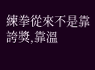練拳從來不是靠誇獎,靠溫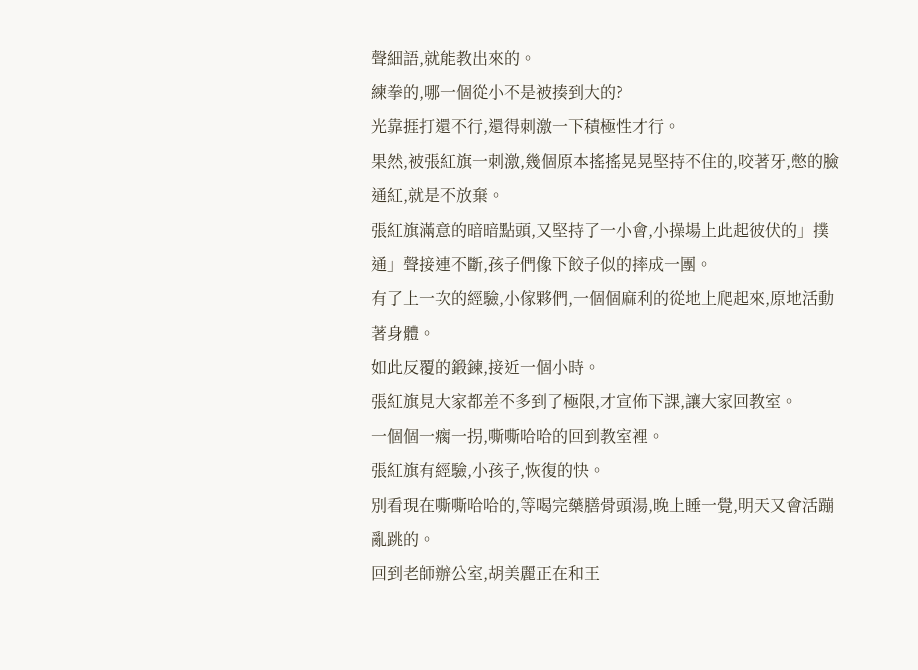聲細語,就能教出來的。
練拳的,哪一個從小不是被揍到大的?
光靠捱打還不行,還得刺激一下積極性才行。
果然,被張紅旗一刺激,幾個原本搖搖晃晃堅持不住的,咬著牙,憋的臉通紅,就是不放棄。
張紅旗滿意的暗暗點頭,又堅持了一小會,小操場上此起彼伏的」撲通」聲接連不斷,孩子們像下餃子似的摔成一團。
有了上一次的經驗,小傢夥們,一個個麻利的從地上爬起來,原地活動著身體。
如此反覆的鍛鍊,接近一個小時。
張紅旗見大家都差不多到了極限,才宣佈下課,讓大家回教室。
一個個一瘸一拐,嘶嘶哈哈的回到教室裡。
張紅旗有經驗,小孩子,恢復的快。
別看現在嘶嘶哈哈的,等喝完藥膳骨頭湯,晚上睡一覺,明天又會活蹦亂跳的。
回到老師辦公室,胡美麗正在和王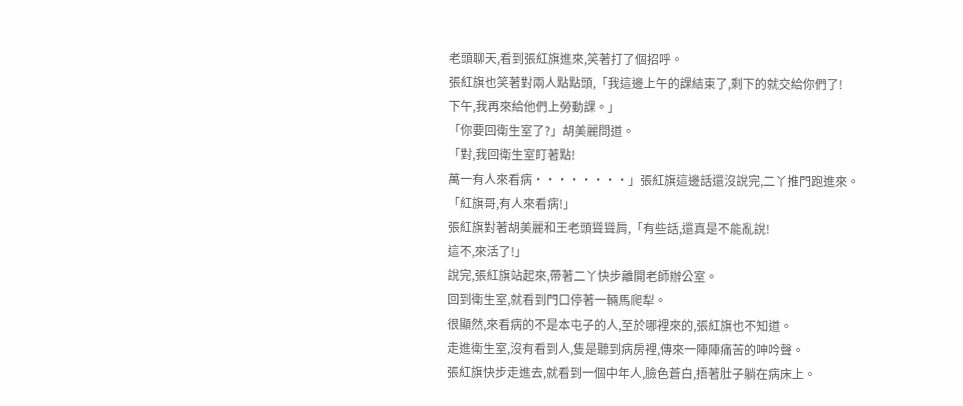老頭聊天,看到張紅旗進來,笑著打了個招呼。
張紅旗也笑著對兩人點點頭,「我這邊上午的課結束了,剩下的就交給你們了!
下午,我再來給他們上勞動課。」
「你要回衛生室了?」胡美麗問道。
「對,我回衛生室盯著點!
萬一有人來看病········」張紅旗這邊話還沒說完,二丫推門跑進來。
「紅旗哥,有人來看病!」
張紅旗對著胡美麗和王老頭聳聳肩,「有些話,還真是不能亂說!
這不,來活了!」
說完,張紅旗站起來,帶著二丫快步離開老師辦公室。
回到衛生室,就看到門口停著一輛馬爬犁。
很顯然,來看病的不是本屯子的人,至於哪裡來的,張紅旗也不知道。
走進衛生室,沒有看到人,隻是聽到病房裡,傳來一陣陣痛苦的呻吟聲。
張紅旗快步走進去,就看到一個中年人,臉色蒼白,捂著肚子躺在病床上。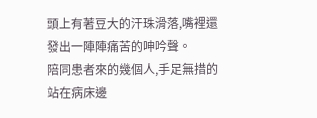頭上有著豆大的汗珠滑落,嘴裡還發出一陣陣痛苦的呻吟聲。
陪同患者來的幾個人,手足無措的站在病床邊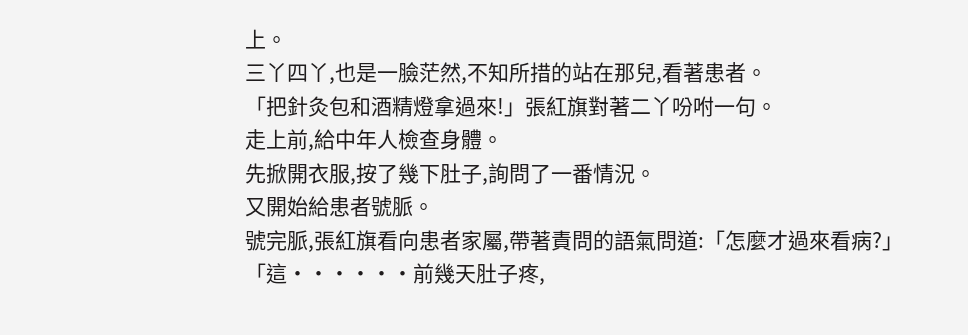上。
三丫四丫,也是一臉茫然,不知所措的站在那兒,看著患者。
「把針灸包和酒精燈拿過來!」張紅旗對著二丫吩咐一句。
走上前,給中年人檢查身體。
先掀開衣服,按了幾下肚子,詢問了一番情況。
又開始給患者號脈。
號完脈,張紅旗看向患者家屬,帶著責問的語氣問道:「怎麼才過來看病?」
「這······前幾天肚子疼,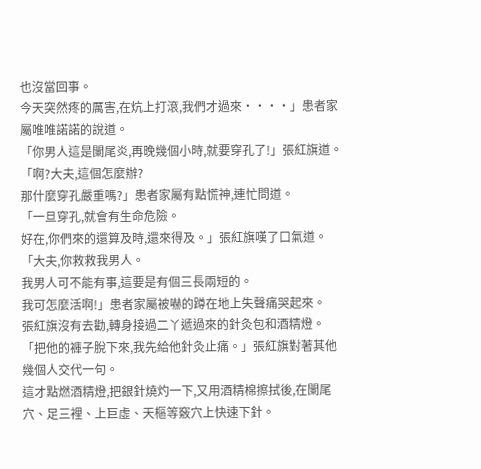也沒當回事。
今天突然疼的厲害,在炕上打滾,我們才過來····」患者家屬唯唯諾諾的說道。
「你男人這是闌尾炎,再晚幾個小時,就要穿孔了!」張紅旗道。
「啊?大夫,這個怎麼辦?
那什麼穿孔嚴重嗎?」患者家屬有點慌神,連忙問道。
「一旦穿孔,就會有生命危險。
好在,你們來的還算及時,還來得及。」張紅旗嘆了口氣道。
「大夫,你救救我男人。
我男人可不能有事,這要是有個三長兩短的。
我可怎麼活啊!」患者家屬被嚇的蹲在地上失聲痛哭起來。
張紅旗沒有去勸,轉身接過二丫遞過來的針灸包和酒精燈。
「把他的褲子脫下來,我先給他針灸止痛。」張紅旗對著其他幾個人交代一句。
這才點燃酒精燈,把銀針燒灼一下,又用酒精棉擦拭後,在闌尾穴、足三裡、上巨虛、天樞等竅穴上快速下針。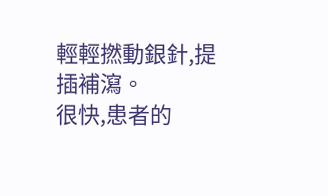輕輕撚動銀針,提插補瀉。
很快,患者的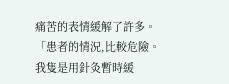痛苦的表情緩解了許多。
「患者的情況,比較危險。
我隻是用針灸暫時緩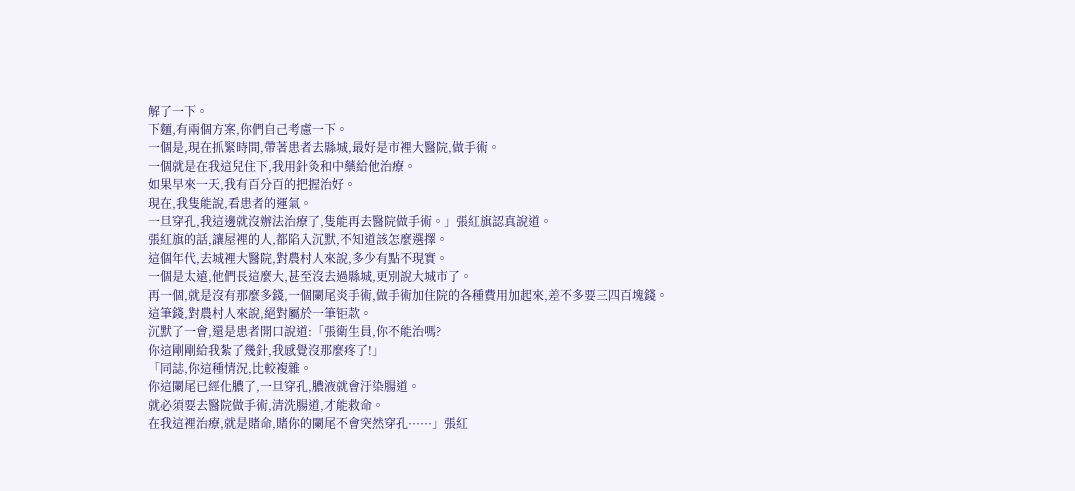解了一下。
下麵,有兩個方案,你們自己考慮一下。
一個是,現在抓緊時間,帶著患者去縣城,最好是市裡大醫院,做手術。
一個就是在我這兒住下,我用針灸和中藥給他治療。
如果早來一天,我有百分百的把握治好。
現在,我隻能說,看患者的運氣。
一旦穿孔,我這邊就沒辦法治療了,隻能再去醫院做手術。」張紅旗認真說道。
張紅旗的話,讓屋裡的人,都陷入沉默,不知道該怎麼選擇。
這個年代,去城裡大醫院,對農村人來說,多少有點不現實。
一個是太遠,他們長這麼大,甚至沒去過縣城,更別說大城市了。
再一個,就是沒有那麼多錢,一個闌尾炎手術,做手術加住院的各種費用加起來,差不多要三四百塊錢。
這筆錢,對農村人來說,絕對屬於一筆钜款。
沉默了一會,還是患者開口說道:「張衛生員,你不能治嗎?
你這剛剛給我紮了幾針,我感覺沒那麼疼了!」
「同誌,你這種情況,比較複雜。
你這闌尾已經化膿了,一旦穿孔,膿液就會汙染腸道。
就必須要去醫院做手術,清洗腸道,才能救命。
在我這裡治療,就是賭命,賭你的闌尾不會突然穿孔······」張紅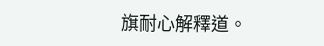旗耐心解釋道。